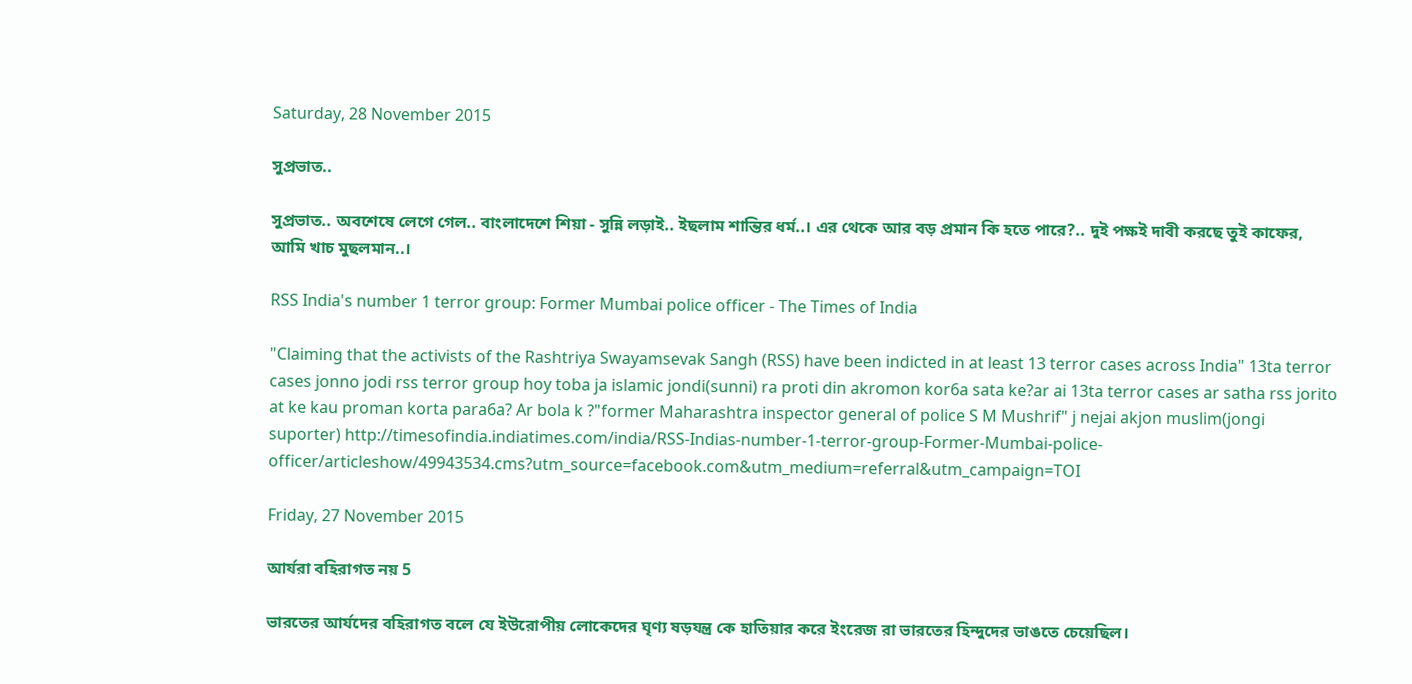Saturday, 28 November 2015

সুপ্রভাত..

সুপ্রভাত.. অবশেষে লেগে গেল.. বাংলাদেশে শিয়া - সুন্নি লড়াই.. ইছলাম শান্তির ধর্ম..। এর থেকে আর বড় প্রমান কি হতে পারে?.. দুই পক্ষই দাবী করছে তুই কাফের, আমি খাচ মুছলমান..।

RSS India's number 1 terror group: Former Mumbai police officer - The Times of India

"Claiming that the activists of the Rashtriya Swayamsevak Sangh (RSS) have been indicted in at least 13 terror cases across India" 13ta terror cases jonno jodi rss terror group hoy toba ja islamic jondi(sunni) ra proti din akromon kor6a sata ke?ar ai 13ta terror cases ar satha rss jorito at ke kau proman korta para6a? Ar bola k ?"former Maharashtra inspector general of police S M Mushrif" j nejai akjon muslim(jongi suporter) http://timesofindia.indiatimes.com/india/RSS-Indias-number-1-terror-group-Former-Mumbai-police-officer/articleshow/49943534.cms?utm_source=facebook.com&utm_medium=referral&utm_campaign=TOI

Friday, 27 November 2015

আর্যরা বহিরাগত নয় 5

ভারতের আর্যদের বহিরাগত বলে যে ইউরোপীয় লোকেদের ঘৃণ্য ষড়যন্ত্র কে হাতিয়ার করে ইংরেজ রা ভারতের হিন্দুদের ভাঙতে চেয়েছিল।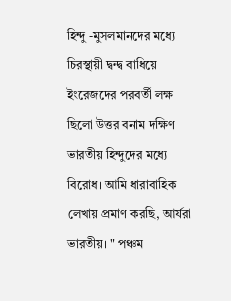হিন্দু -মুসলমানদের মধ্যে চিরস্থায়ী দ্বন্দ্ব বাধিয়ে ইংরেজদের পরবর্তী লক্ষ ছিলো উত্তর বনাম দক্ষিণ ভারতীয় হিন্দুদের মধ্যে বিরোধ। আমি ধারাবাহিক লেখায় প্রমাণ করছি, আর্যরা ভারতীয়। " পঞ্চম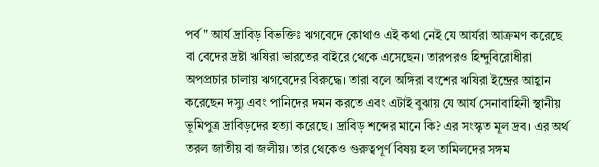পর্ব " আর্য দ্রাবিড় বিভক্তিঃ ঋগবেদে কোথাও এই কথা নেই যে আর্যরা আক্রমণ করেছে বা বেদের দ্রষ্টা ঋষিরা ভারতের বাইরে থেকে এসেছেন। তারপরও হিন্দুবিরোধীরা অপপ্রচার চালায় ঋগবেদের বিরুদ্ধে। তারা বলে অঙ্গিরা বংশের ঋষিরা ইন্দ্রের আহ্বান করেছেন দস্যু এবং পানিদের দমন করতে এবং এটাই বুঝায় যে আর্য সেনাবাহিনী স্থানীয় ভূমিপুত্র দ্রাবিড়দের হত্যা করেছে। দ্রাবিড় শব্দের মানে কি? এর সংস্কৃত মূল দ্রব। এর অর্থ তরল জাতীয় বা জলীয়। তার থেকেও গুরুত্বপূর্ণ বিষয় হল তামিলদের সঙ্গম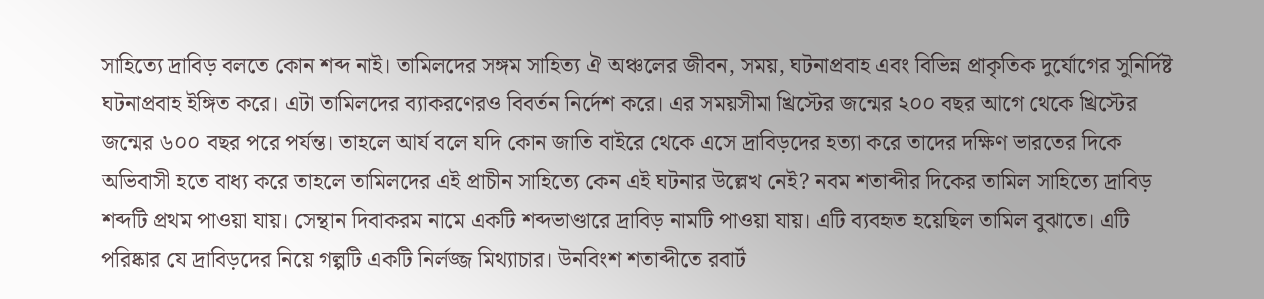সাহিত্যে দ্রাবিড় বলতে কোন শব্দ নাই। তামিলদের সঙ্গম সাহিত্য ঐ অঞ্চলের জীবন, সময়, ঘটনাপ্রবাহ এবং বিভিন্ন প্রাকৃতিক দুর্যোগের সুনির্দিষ্ট ঘটনাপ্রবাহ ইঙ্গিত করে। এটা তামিলদের ব্যাকরণেরও বিবর্তন নির্দেশ করে। এর সময়সীমা খ্রিস্টের জন্মের ২০০ বছর আগে থেকে খ্রিস্টের জন্মের ৬০০ বছর পরে পর্যন্ত। তাহলে আর্য বলে যদি কোন জাতি বাইরে থেকে এসে দ্রাবিড়দের হত্যা করে তাদের দক্ষিণ ভারতের দিকে অভিবাসী হতে বাধ্য করে তাহলে তামিলদের এই প্রাচীন সাহিত্যে কেন এই ঘটনার উল্লেখ নেই? নবম শতাব্দীর দিকের তামিল সাহিত্যে দ্রাবিড় শব্দটি প্রথম পাওয়া যায়। সেন্থান দিবাকরম নামে একটি শব্দভাণ্ডারে দ্রাবিড় নামটি পাওয়া যায়। এটি ব্যবহৃত হয়েছিল তামিল বুঝাতে। এটি পরিষ্কার যে দ্রাবিড়দের নিয়ে গল্পটি একটি নির্লজ্জ মিথ্যাচার। উনবিংশ শতাব্দীতে রবার্ট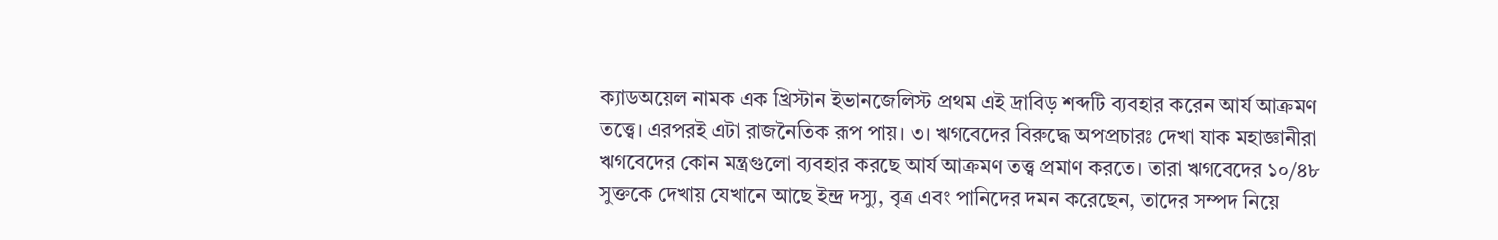ক্যাডঅয়েল নামক এক খ্রিস্টান ইভানজেলিস্ট প্রথম এই দ্রাবিড় শব্দটি ব্যবহার করেন আর্য আক্রমণ তত্ত্বে। এরপরই এটা রাজনৈতিক রূপ পায়। ৩। ঋগবেদের বিরুদ্ধে অপপ্রচারঃ দেখা যাক মহাজ্ঞানীরা ঋগবেদের কোন মন্ত্রগুলো ব্যবহার করছে আর্য আক্রমণ তত্ত্ব প্রমাণ করতে। তারা ঋগবেদের ১০/৪৮ সুক্তকে দেখায় যেখানে আছে ইন্দ্র দস্যু, বৃত্র এবং পানিদের দমন করেছেন, তাদের সম্পদ নিয়ে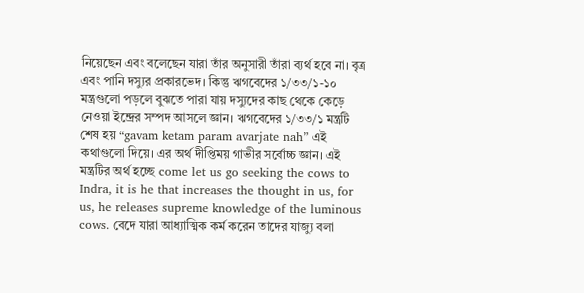নিয়েছেন এবং বলেছেন যারা তাঁর অনুসারী তাঁরা ব্যর্থ হবে না। বৃত্র এবং পানি দস্যুর প্রকারভেদ। কিন্তু ঋগবেদের ১/৩৩/১-১০ মন্ত্রগুলো পড়লে বুঝতে পারা যায় দস্যুদের কাছ থেকে কেড়ে নেওয়া ইন্দ্রের সম্পদ আসলে জ্ঞান। ঋগবেদের ১/৩৩/১ মন্ত্রটি শেষ হয় “gavam ketam param avarjate nah” এই কথাগুলো দিয়ে। এর অর্থ দীপ্তিময় গাভীর সর্বোচ্চ জ্ঞান। এই মন্ত্রটির অর্থ হচ্ছে come let us go seeking the cows to Indra, it is he that increases the thought in us, for us, he releases supreme knowledge of the luminous cows. বেদে যারা আধ্যাত্মিক কর্ম করেন তাদের যাজ্যু বলা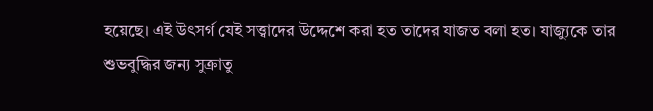হয়েছে। এই উৎসর্গ যেই সত্ত্বাদের উদ্দেশে করা হত তাদের যাজত বলা হত। যাজ্যুকে তার শুভবুদ্ধির জন্য সুক্রাতু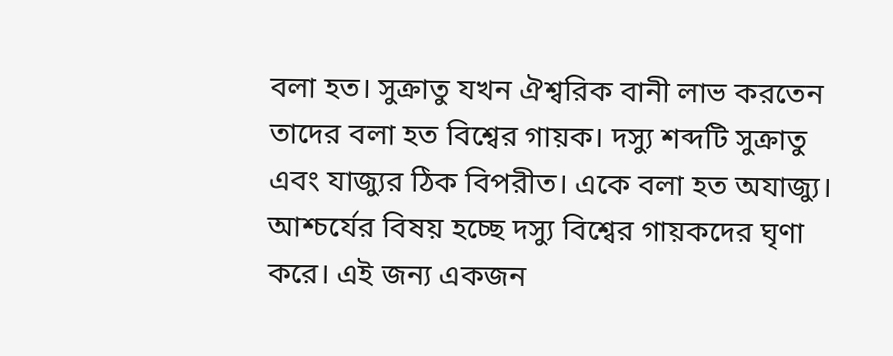বলা হত। সুক্রাতু যখন ঐশ্বরিক বানী লাভ করতেন তাদের বলা হত বিশ্বের গায়ক। দস্যু শব্দটি সুক্রাতু এবং যাজ্যুর ঠিক বিপরীত। একে বলা হত অযাজ্যু। আশ্চর্যের বিষয় হচ্ছে দস্যু বিশ্বের গায়কদের ঘৃণা করে। এই জন্য একজন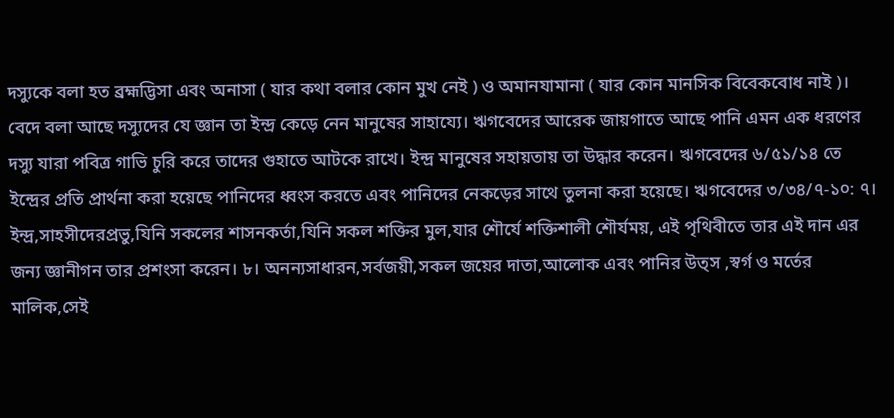দস্যুকে বলা হত ব্রহ্মদ্ভিসা এবং অনাসা ( যার কথা বলার কোন মুখ নেই ) ও অমানযামানা ( যার কোন মানসিক বিবেকবোধ নাই )। বেদে বলা আছে দস্যুদের যে জ্ঞান তা ইন্দ্র কেড়ে নেন মানুষের সাহায্যে। ঋগবেদের আরেক জায়গাতে আছে পানি এমন এক ধরণের দস্যু যারা পবিত্র গাভি চুরি করে তাদের গুহাতে আটকে রাখে। ইন্দ্র মানুষের সহায়তায় তা উদ্ধার করেন। ঋগবেদের ৬/৫১/১৪ তে ইন্দ্রের প্রতি প্রার্থনা করা হয়েছে পানিদের ধ্বংস করতে এবং পানিদের নেকড়ের সাথে তুলনা করা হয়েছে। ঋগবেদের ৩/৩৪/৭-১০: ৭। ইন্দ্র,সাহসীদেরপ্রভু,যিনি সকলের শাসনকর্তা,যিনি সকল শক্তির মুল,যার শৌর্যে শক্তিশালী শৌর্যময়, এই পৃথিবীতে তার এই দান এর জন্য জ্ঞানীগন তার প্রশংসা করেন। ৮। অনন্যসাধারন,সর্বজয়ী,সকল জয়ের দাতা,আলোক এবং পানির উত্স ,স্বর্গ ও মর্তের মালিক,সেই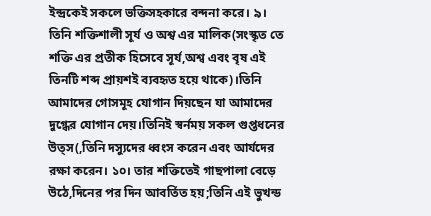ইন্দ্রকেই সকলে ভক্তিসহকারে বন্দনা করে। ৯। তিনি শক্তিশালী সূর্য ও অশ্ব এর মালিক(সংস্কৃত তে শক্তি এর প্রতীক হিসেবে সূর্য,অশ্ব এবং বৃষ এই তিনটি শব্দ প্রায়শই ব্যবহৃত হয়ে থাকে)।তিনি আমাদের গোসমূহ যোগান দিয়ছেন যা আমাদের দুগ্ধের যোগান দেয়।তিনিই স্বর্নময় সকল গুপ্তধনের উত্স(,তিনি দস্যুদের ধ্বংস করেন এবং আর্যদের রক্ষা করেন। ১০। তার শক্তিতেই গাছপালা বেড়ে উঠে,দিনের পর দিন আবর্তিত হয়;তিনি এই ভুখন্ড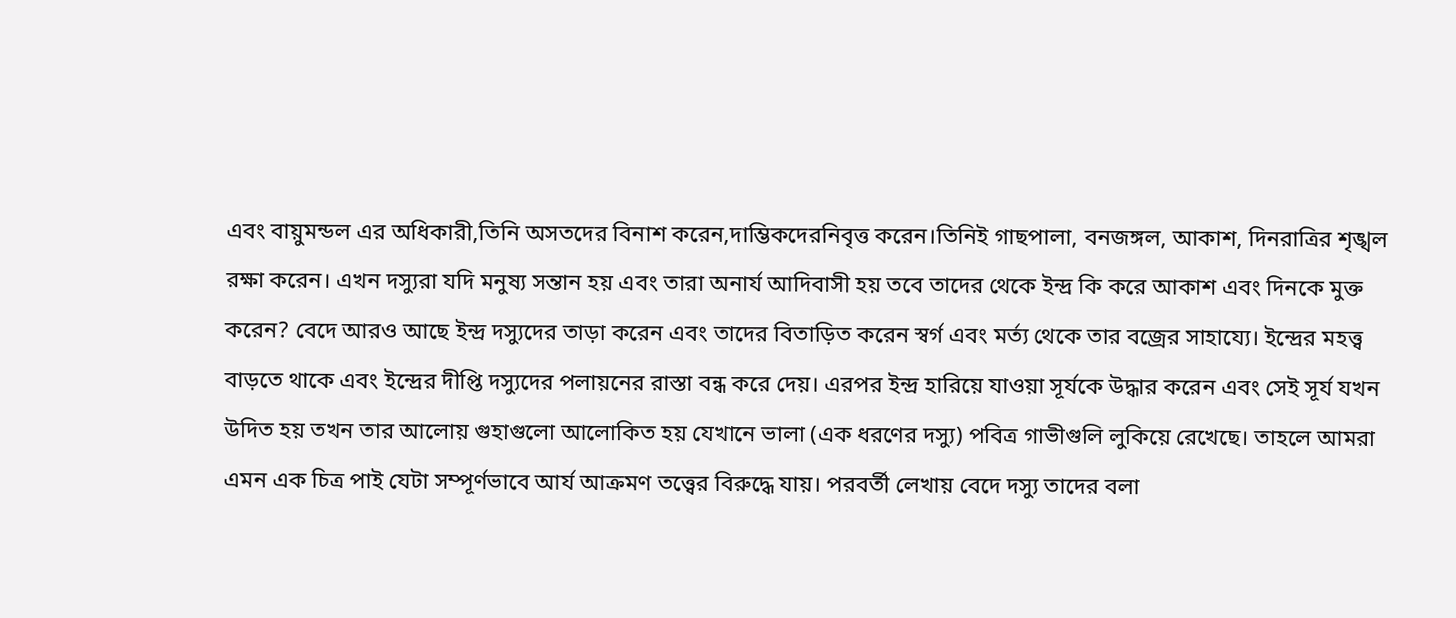এবং বায়ুমন্ডল এর অধিকারী,তিনি অসতদের বিনাশ করেন,দাম্ভিকদেরনিবৃত্ত করেন।তিনিই গাছপালা, বনজঙ্গল, আকাশ, দিনরাত্রির শৃঙ্খল রক্ষা করেন। এখন দস্যুরা যদি মনুষ্য সন্তান হয় এবং তারা অনার্য আদিবাসী হয় তবে তাদের থেকে ইন্দ্র কি করে আকাশ এবং দিনকে মুক্ত করেন? বেদে আরও আছে ইন্দ্র দস্যুদের তাড়া করেন এবং তাদের বিতাড়িত করেন স্বর্গ এবং মর্ত্য থেকে তার বজ্রের সাহায্যে। ইন্দ্রের মহত্ত্ব বাড়তে থাকে এবং ইন্দ্রের দীপ্তি দস্যুদের পলায়নের রাস্তা বন্ধ করে দেয়। এরপর ইন্দ্র হারিয়ে যাওয়া সূর্যকে উদ্ধার করেন এবং সেই সূর্য যখন উদিত হয় তখন তার আলোয় গুহাগুলো আলোকিত হয় যেখানে ভালা (এক ধরণের দস্যু) পবিত্র গাভীগুলি লুকিয়ে রেখেছে। তাহলে আমরা এমন এক চিত্র পাই যেটা সম্পূর্ণভাবে আর্য আক্রমণ তত্ত্বের বিরুদ্ধে যায়। পরবর্তী লেখায় বেদে দস্যু তাদের বলা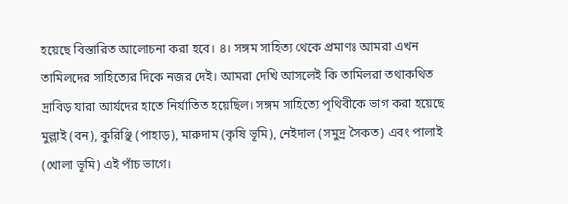হয়েছে বিস্তারিত আলোচনা করা হবে। ৪। সঙ্গম সাহিত্য থেকে প্রমাণঃ আমরা এখন তামিলদের সাহিত্যের দিকে নজর দেই। আমরা দেখি আসলেই কি তামিলরা তথাকথিত দ্রাবিড় যারা আর্যদের হাতে নির্যাতিত হয়েছিল। সঙ্গম সাহিত্যে পৃথিবীকে ভাগ করা হয়েছে মুল্লাই (বন), কুরিঞ্ছি (পাহাড়), মারুদাম (কৃষি ভূমি), নেইদাল (সমুদ্র সৈকত) এবং পালাই (খোলা ভূমি) এই পাঁচ ভাগে।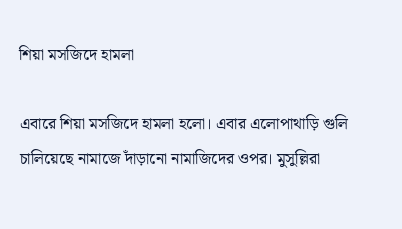শিয়া মসজিদে হামলা

এবারে শিয়া মসজিদে হামলা হলো। এবার এলোপাথাড়ি গুলি চালিয়েছে নামাজে দাঁড়ানো নামাজিদের ওপর। মুসুল্লিরা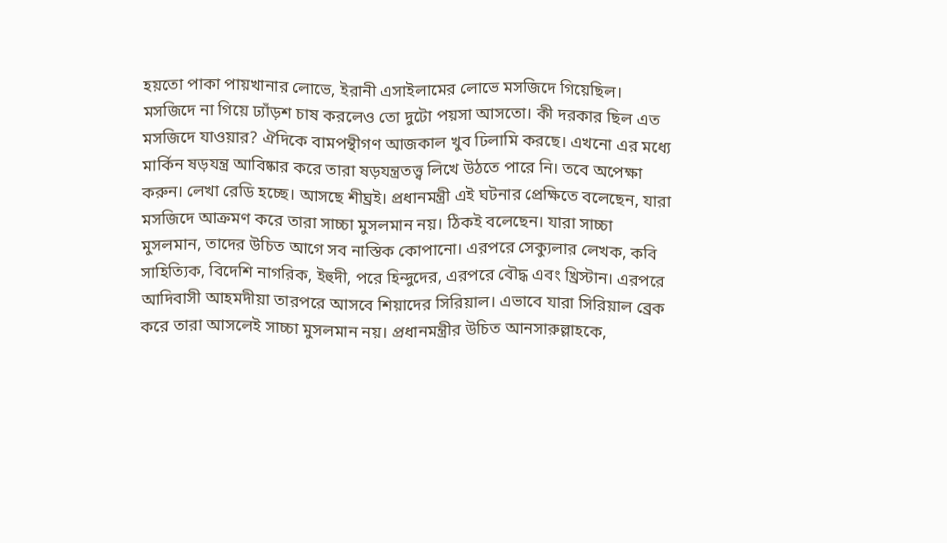হয়তো পাকা পায়খানার লোভে, ইরানী এসাইলামের লোভে মসজিদে গিয়েছিল। মসজিদে না গিয়ে ঢ্যাঁড়শ চাষ করলেও তো দুটো পয়সা আসতো। কী দরকার ছিল এত মসজিদে যাওয়ার? ঐদিকে বামপন্থীগণ আজকাল খুব ঢিলামি করছে। এখনো এর মধ্যে মার্কিন ষড়যন্ত্র আবিষ্কার করে তারা ষড়যন্ত্রতত্ত্ব লিখে উঠতে পারে নি। তবে অপেক্ষা করুন। লেখা রেডি হচ্ছে। আসছে শীঘ্রই। প্রধানমন্ত্রী এই ঘটনার প্রেক্ষিতে বলেছেন, যারা মসজিদে আক্রমণ করে তারা সাচ্চা মুসলমান নয়। ঠিকই বলেছেন। যারা সাচ্চা মুসলমান, তাদের উচিত আগে সব নাস্তিক কোপানো। এরপরে সেক্যুলার লেখক, কবি সাহিত্যিক, বিদেশি নাগরিক, ইহুদী, পরে হিন্দুদের, এরপরে বৌদ্ধ এবং খ্রিস্টান। এরপরে আদিবাসী আহমদীয়া তারপরে আসবে শিয়াদের সিরিয়াল। এভাবে যারা সিরিয়াল ব্রেক করে তারা আসলেই সাচ্চা মুসলমান নয়। প্রধানমন্ত্রীর উচিত আনসারুল্লাহকে,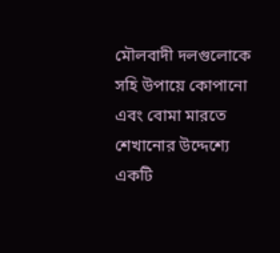মৌলবাদী দলগুলোকে সহি উপায়ে কোপানো এবং বোমা মারতে শেখানোর উদ্দেশ্যে একটি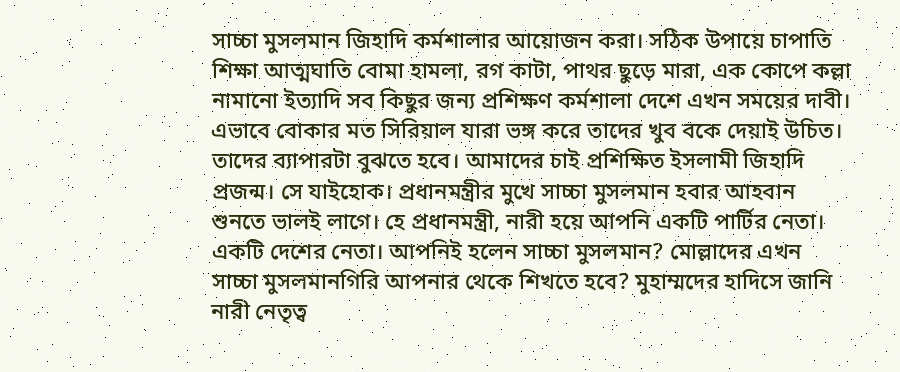সাচ্চা মুসলমান জিহাদি কর্মশালার আয়োজন করা। সঠিক উপায়ে চাপাতি শিক্ষা আত্মঘাতি বোমা হামলা, রগ কাটা, পাথর ছুড়ে মারা, এক কোপে কল্লা নামানো ইত্যাদি সব কিছুর জন্য প্রশিক্ষণ কর্মশালা দেশে এখন সময়ের দাবী। এভাবে বোকার মত সিরিয়াল যারা ভঙ্গ করে তাদের খুব বকে দেয়াই উচিত। তাদের ব্যাপারটা বুঝতে হবে। আমাদের চাই প্রশিক্ষিত ইসলামী জিহাদি প্রজন্ম। সে যাইহোক। প্রধানমন্ত্রীর মুখে সাচ্চা মুসলমান হবার আহবান শুনতে ভালই লাগে। হে প্রধানমন্ত্রী, নারী হয়ে আপনি একটি পার্টির নেতা। একটি দেশের নেতা। আপনিই হলেন সাচ্চা মুসলমান? মোল্লাদের এখন সাচ্চা মুসলমানগিরি আপনার থেকে শিখতে হবে? মুহাম্মদের হাদিসে জানি নারী নেতৃত্ব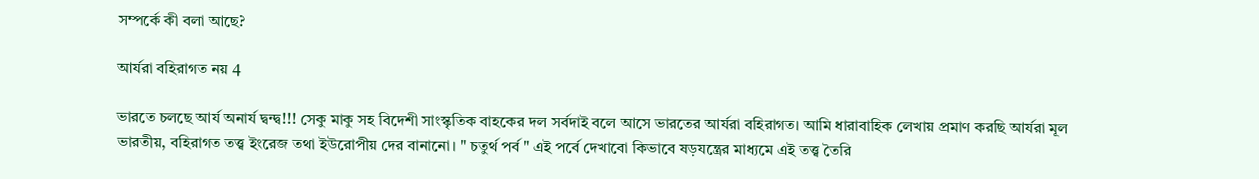সম্পর্কে কী বলা আছে?

আর্যরা বহিরাগত নয় 4

ভারতে চলছে আর্য অনার্য দ্বন্দ্ব!!! সেকু মাকু সহ বিদেশী সাংস্কৃতিক বাহকের দল সর্বদাই বলে আসে ভারতের আর্যরা বহিরাগত। আমি ধারাবাহিক লেখায় প্রমাণ করছি আর্যরা মূল ভারতীয়, বহিরাগত তত্ত্ব ইংরেজ তথা ইউরোপীয় দের বানানো। " চতুর্থ পর্ব " এই পর্বে দেখাবো কিভাবে ষড়যন্ত্রের মাধ্যমে এই তত্ত্ব তৈরি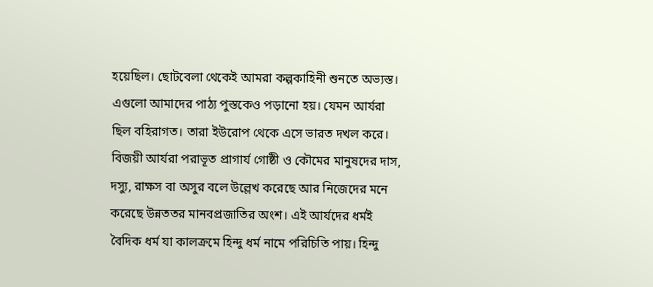হয়েছিল। ছোটবেলা থেকেই আমরা কল্পকাহিনী শুনতে অভ্যস্ত। এগুলো আমাদের পাঠ্য পুস্তকেও পড়ানো হয়। যেমন আর্যরা ছিল বহিরাগত। তারা ইউরোপ থেকে এসে ভারত দখল করে। বিজয়ী আর্যরা পরাভূত প্রাগার্য গোষ্ঠী ও কৌমের মানুষদের দাস, দস্যু, রাক্ষস বা অসুর বলে উল্লেখ করেছে আর নিজেদের মনে করেছে উন্নততর মানবপ্রজাতির অংশ। এই আর্যদের ধর্মই বৈদিক ধর্ম যা কালক্রমে হিন্দু ধর্ম নামে পরিচিতি পায়। হিন্দু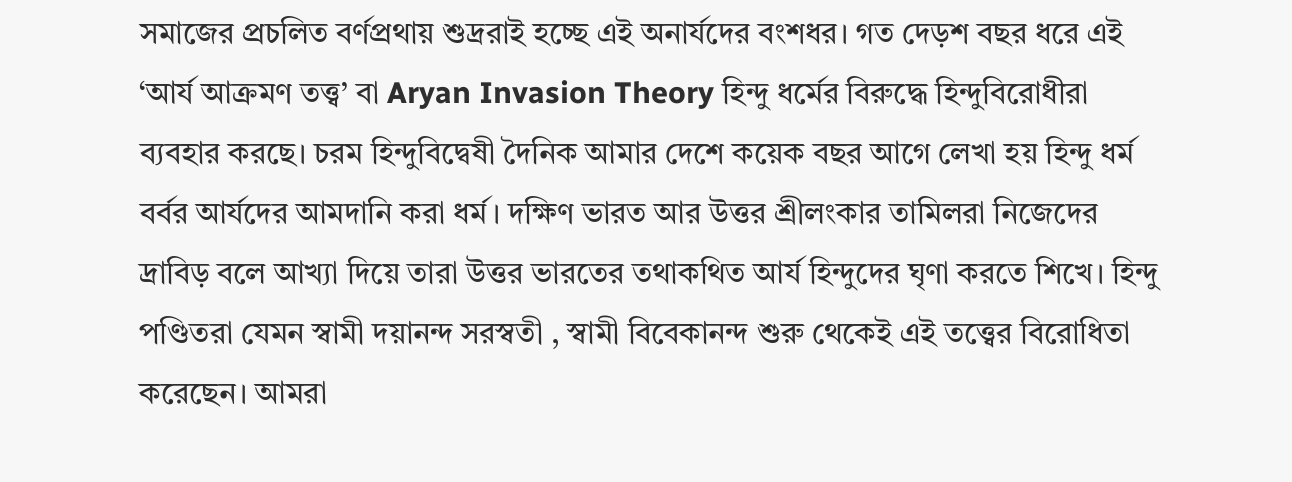সমাজের প্রচলিত বর্ণপ্রথায় শুদ্ররাই হচ্ছে এই অনার্যদের বংশধর। গত দেড়শ বছর ধরে এই ‘আর্য আক্রমণ তত্ত্ব’ বা Aryan Invasion Theory হিন্দু ধর্মের বিরুদ্ধে হিন্দুবিরোধীরা ব্যবহার করছে। চরম হিন্দুবিদ্বেষী দৈনিক আমার দেশে কয়েক বছর আগে লেখা হয় হিন্দু ধর্ম বর্বর আর্যদের আমদানি করা ধর্ম। দক্ষিণ ভারত আর উত্তর শ্রীলংকার তামিলরা নিজেদের দ্রাবিড় বলে আখ্যা দিয়ে তারা উত্তর ভারতের তথাকথিত আর্য হিন্দুদের ঘৃণা করতে শিখে। হিন্দু পণ্ডিতরা যেমন স্বামী দয়ানন্দ সরস্বতী , স্বামী বিবেকানন্দ শুরু থেকেই এই তত্ত্বের বিরোধিতা করেছেন। আমরা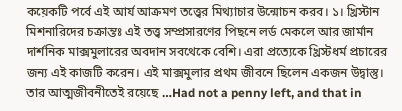কয়েকটি পর্বে এই আর্য আক্রমণ তত্ত্বের মিথ্যাচার উন্মোচন করব। ১। খ্রিস্টান মিশনারিদের চক্রান্তঃ এই তত্ত্ব সম্প্রসারণের পিছনে লর্ড মেকলে আর জার্মান দার্শনিক মাক্সমুলারের অবদান সবথেকে বেশি। এরা প্রত্যেকে খ্রিস্টধর্ম প্রচারের জন্য এই কাজটি করেন। এই মাক্সমুলার প্রথম জীবনে ছিলেন একজন উদ্বাস্তু। তার আত্মজীবনীতেই রয়েছে …Had not a penny left, and that in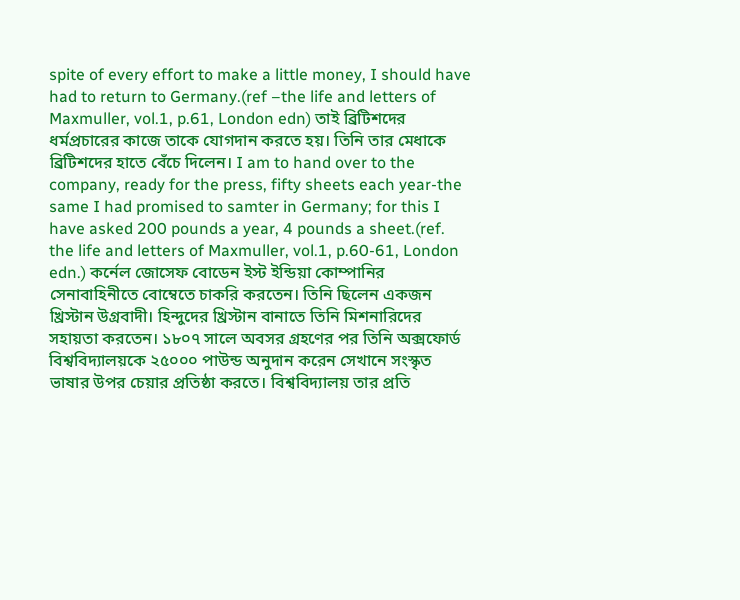spite of every effort to make a little money, I should have had to return to Germany.(ref –the life and letters of Maxmuller, vol.1, p.61, London edn) তাই ব্রিটিশদের ধর্মপ্রচারের কাজে তাকে যোগদান করতে হয়। তিনি তার মেধাকে ব্রিটিশদের হাতে বেঁচে দিলেন। I am to hand over to the company, ready for the press, fifty sheets each year-the same I had promised to samter in Germany; for this I have asked 200 pounds a year, 4 pounds a sheet.(ref. the life and letters of Maxmuller, vol.1, p.60-61, London edn.) কর্নেল জোসেফ বোডেন ইস্ট ইন্ডিয়া কোম্পানির সেনাবাহিনীতে বোম্বেতে চাকরি করতেন। তিনি ছিলেন একজন খ্রিস্টান উগ্রবাদী। হিন্দুদের খ্রিস্টান বানাতে তিনি মিশনারিদের সহায়তা করতেন। ১৮০৭ সালে অবসর গ্রহণের পর তিনি অক্সফোর্ড বিশ্ববিদ্যালয়কে ২৫০০০ পাউন্ড অনুদান করেন সেখানে সংস্কৃত ভাষার উপর চেয়ার প্রতিষ্ঠা করতে। বিশ্ববিদ্যালয় তার প্রতি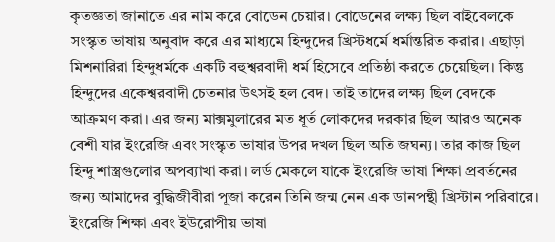কৃতজ্ঞতা জানাতে এর নাম করে বোডেন চেয়ার। বোডেনের লক্ষ্য ছিল বাইবেলকে সংস্কৃত ভাষায় অনুবাদ করে এর মাধ্যমে হিন্দুদের খ্রিস্টধর্মে ধর্মান্তরিত করার। এছাড়া মিশনারিরা হিন্দুধর্মকে একটি বহুশ্বরবাদী ধর্ম হিসেবে প্রতিষ্ঠা করতে চেয়েছিল। কিন্তু হিন্দুদের একেশ্বরবাদী চেতনার উৎসই হল বেদ। তাই তাদের লক্ষ্য ছিল বেদকে আক্রমণ করা। এর জন্য মাক্সমুলারের মত ধূর্ত লোকদের দরকার ছিল আরও অনেক বেশী যার ইংরেজি এবং সংস্কৃত ভাষার উপর দখল ছিল অতি জঘন্য। তার কাজ ছিল হিন্দু শাস্ত্রগুলোর অপব্যাখা করা। লর্ড মেকলে যাকে ইংরেজি ভাষা শিক্ষা প্রবর্তনের জন্য আমাদের বুদ্ধিজীবীরা পূজা করেন তিনি জন্ম নেন এক ডানপন্থী খ্রিস্টান পরিবারে। ইংরেজি শিক্ষা এবং ইউরোপীয় ভাষা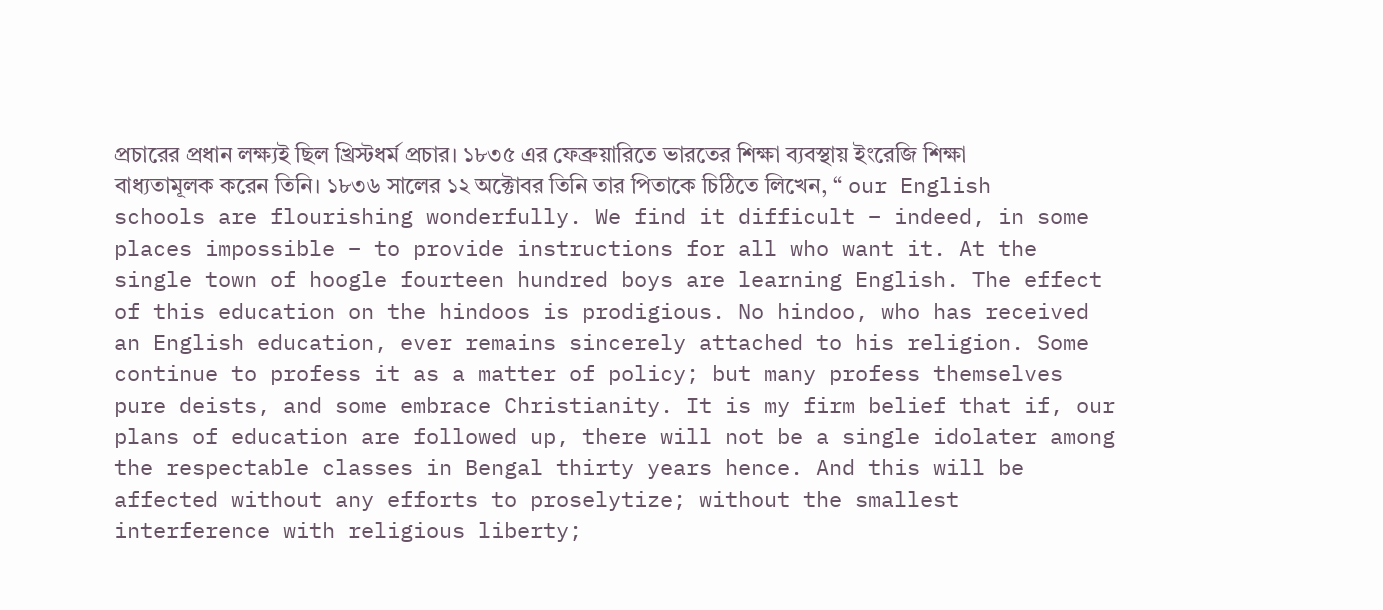প্রচারের প্রধান লক্ষ্যই ছিল খ্রিস্টধর্ম প্রচার। ১৮৩৫ এর ফেব্রুয়ারিতে ভারতের শিক্ষা ব্যবস্থায় ইংরেজি শিক্ষা বাধ্যতামূলক করেন তিনি। ১৮৩৬ সালের ১২ অক্টোবর তিনি তার পিতাকে চিঠিতে লিখেন, “ our English schools are flourishing wonderfully. We find it difficult – indeed, in some places impossible – to provide instructions for all who want it. At the single town of hoogle fourteen hundred boys are learning English. The effect of this education on the hindoos is prodigious. No hindoo, who has received an English education, ever remains sincerely attached to his religion. Some continue to profess it as a matter of policy; but many profess themselves pure deists, and some embrace Christianity. It is my firm belief that if, our plans of education are followed up, there will not be a single idolater among the respectable classes in Bengal thirty years hence. And this will be affected without any efforts to proselytize; without the smallest interference with religious liberty;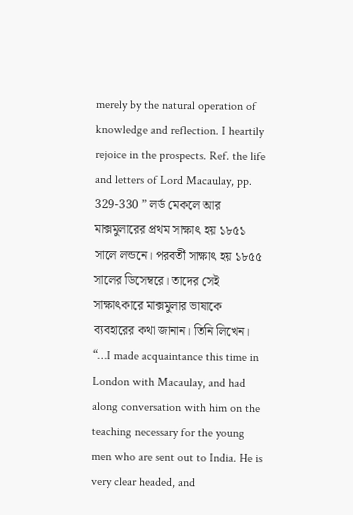merely by the natural operation of knowledge and reflection. I heartily rejoice in the prospects. Ref. the life and letters of Lord Macaulay, pp. 329-330 ” লর্ড মেকলে আর মাক্সমুলারের প্রথম সাক্ষাৎ হয় ১৮৫১ সালে লন্ডনে। পরবর্তী সাক্ষাৎ হয় ১৮৫৫ সালের ডিসেম্বরে। তাদের সেই সাক্ষাৎকারে মাক্সমুলার ভাষাকে ব্যবহারের কথা জানান। তিনি লিখেন। “…I made acquaintance this time in London with Macaulay, and had along conversation with him on the teaching necessary for the young men who are sent out to India. He is very clear headed, and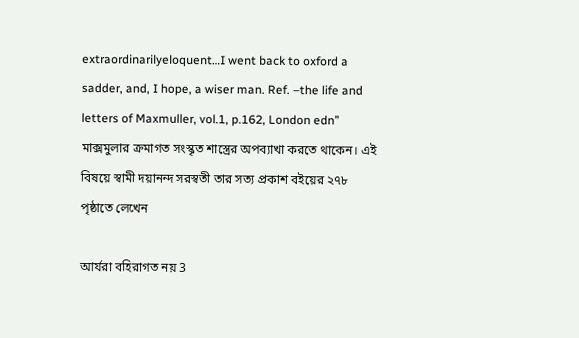extraordinarilyeloquent…I went back to oxford a sadder, and, I hope, a wiser man. Ref. –the life and letters of Maxmuller, vol.1, p.162, London edn” মাক্সমুলার ক্রমাগত সংস্কৃত শাস্ত্রের অপব্যাখা করতে থাকেন। এই বিষয়ে স্বামী দয়ানন্দ সরস্বতী তার সত্য প্রকাশ বইয়ের ২৭৮ পৃষ্ঠাতে লেখেন

আর্যরা বহিরাগত নয় 3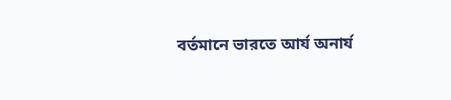বর্তমানে ভারতে আর্য অনার্য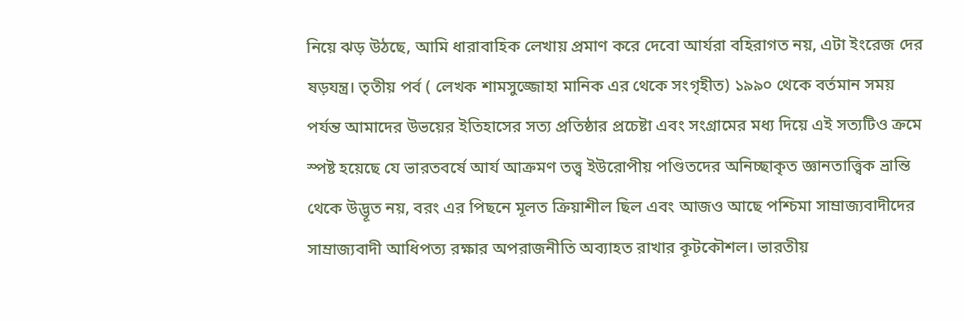নিয়ে ঝড় উঠছে, আমি ধারাবাহিক লেখায় প্রমাণ করে দেবো আর্যরা বহিরাগত নয়, এটা ইংরেজ দের ষড়যন্ত্র। তৃতীয় পর্ব ( লেখক শামসুজ্জোহা মানিক এর থেকে সংগৃহীত) ১৯৯০ থেকে বর্তমান সময় পর্যন্ত আমাদের উভয়ের ইতিহাসের সত্য প্রতিষ্ঠার প্রচেষ্টা এবং সংগ্রামের মধ্য দিয়ে এই সত্যটিও ক্রমে স্পষ্ট হয়েছে যে ভারতবর্ষে আর্য আক্রমণ তত্ত্ব ইউরোপীয় পণ্ডিতদের অনিচ্ছাকৃত জ্ঞানতাত্ত্বিক ভ্রান্তি থেকে উদ্ভূত নয়, বরং এর পিছনে মূলত ক্রিয়াশীল ছিল এবং আজও আছে পশ্চিমা সাম্রাজ্যবাদীদের সাম্রাজ্যবাদী আধিপত্য রক্ষার অপরাজনীতি অব্যাহত রাখার কূটকৌশল। ভারতীয়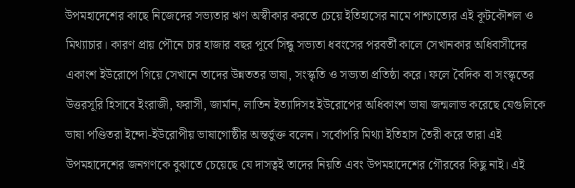উপমহাদেশের কাছে নিজেদের সভ্যতার ঋণ অস্বীকার করতে চেয়ে ইতিহাসের নামে পাশ্চাত্যের এই কূটকৌশল ও মিথ্যাচার। কারণ প্রায় পৌনে চার হাজার বছর পূর্বে সিন্ধু সভ্যতা ধবংসের পরবর্তী কালে সেখানকার অধিবাসীদের একাংশ ইউরোপে গিয়ে সেখানে তাদের উন্নততর ভাষা, সংস্কৃতি ও সভ্যতা প্রতিষ্ঠা করে। ফলে বৈদিক বা সংস্কৃতের উত্তরসূরি হিসাবে ইংরাজী, ফরাসী, জার্মান, লাতিন ইত্যাদিসহ ইউরোপের অধিকাংশ ভাষা জন্মলাভ করেছে যেগুলিকে ভাষা পণ্ডিতরা ইন্দো-ইউরোপীয় ভাষাগোষ্ঠীর অন্তর্ভুক্ত বলেন। সর্বোপরি মিথ্যা ইতিহাস তৈরী করে তারা এই উপমহাদেশের জনগণকে বুঝাতে চেয়েছে যে দাসত্বই তাদের নিয়তি এবং উপমহাদেশের গৌরবের কিছু নাই। এই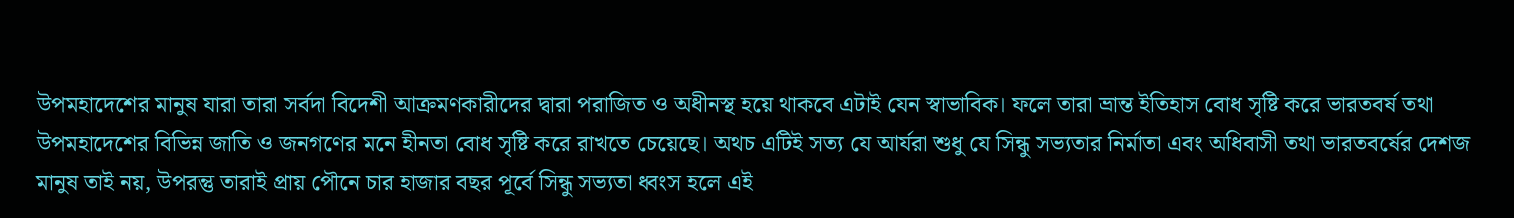উপমহাদেশের মানুষ যারা তারা সর্বদা বিদেশী আক্রমণকারীদের দ্বারা পরাজিত ও অধীনস্থ হয়ে থাকবে এটাই যেন স্বাভাবিক। ফলে তারা ভ্রান্ত ইতিহাস বোধ সৃষ্টি করে ভারতবর্ষ তথা উপমহাদেশের বিভিন্ন জাতি ও জনগণের মনে হীনতা বোধ সৃষ্টি করে রাখতে চেয়েছে। অথচ এটিই সত্য যে আর্যরা শুধু যে সিন্ধু সভ্যতার নির্মাতা এবং অধিবাসী তথা ভারতবর্ষের দেশজ মানুষ তাই নয়, উপরন্তু তারাই প্রায় পৌনে চার হাজার বছর পূর্বে সিন্ধু সভ্যতা ধ্বংস হলে এই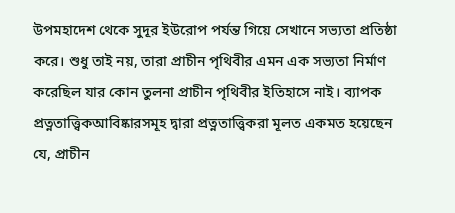উপমহাদেশ থেকে সুদূর ইউরোপ পর্যন্ত গিয়ে সেখানে সভ্যতা প্রতিষ্ঠা করে। শুধু তাই নয়, তারা প্রাচীন পৃথিবীর এমন এক সভ্যতা নির্মাণ করেছিল যার কোন তুলনা প্রাচীন পৃথিবীর ইতিহাসে নাই। ব্যাপক প্রত্নতাত্ত্বিকআবিষ্কারসমূহ দ্বারা প্রত্নতাত্ত্বিকরা মূলত একমত হয়েছেন যে, প্রাচীন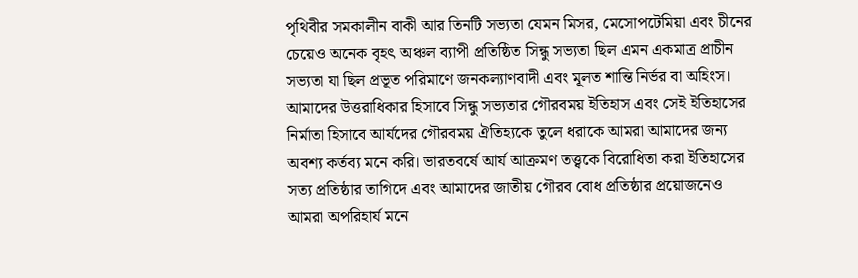পৃথিবীর সমকালীন বাকী আর তিনটি সভ্যতা যেমন মিসর, মেসোপটেমিয়া এবং চীনের চেয়েও অনেক বৃহৎ অঞ্চল ব্যাপী প্রতিষ্ঠিত সিন্ধু সভ্যতা ছিল এমন একমাত্র প্রাচীন সভ্যতা যা ছিল প্রভূত পরিমাণে জনকল্যাণবাদী এবং মূলত শান্তি নির্ভর বা অহিংস। আমাদের উত্তরাধিকার হিসাবে সিন্ধু সভ্যতার গৌরবময় ইতিহাস এবং সেই ইতিহাসের নির্মাতা হিসাবে আর্যদের গৌরবময় ঐতিহ্যকে তুলে ধরাকে আমরা আমাদের জন্য অবশ্য কর্তব্য মনে করি। ভারতবর্ষে আর্য আক্রমণ তত্ত্বকে বিরোধিতা করা ইতিহাসের সত্য প্রতিষ্ঠার তাগিদে এবং আমাদের জাতীয় গৌরব বোধ প্রতিষ্ঠার প্রয়োজনেও আমরা অপরিহার্য মনে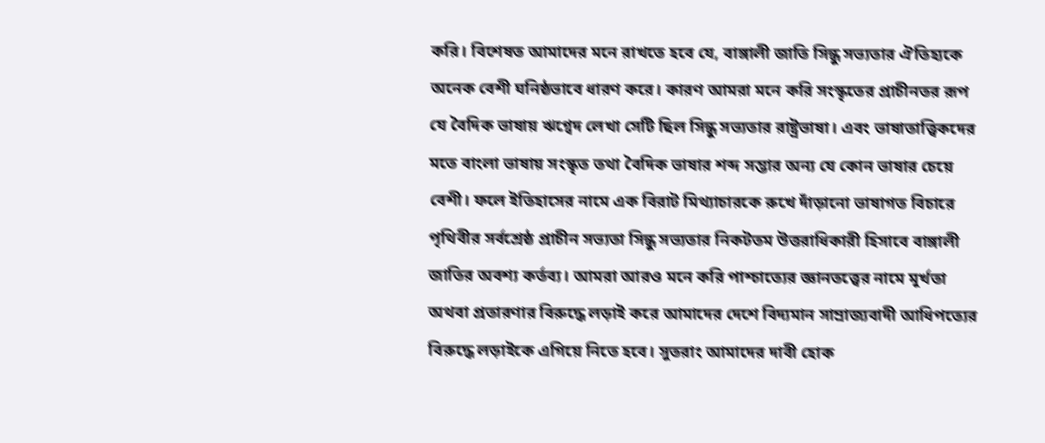করি। বিশেষত আমাদের মনে রাখতে হবে যে, বাঙ্গালী জাতি সিন্ধু সভ্যতার ঐতিহ্যকে অনেক বেশী ঘনিষ্ঠভাবে ধারণ করে। কারণ আমরা মনে করি সংস্কৃতের প্রাচীনতর রূপ যে বৈদিক ভাষায় ঋগ্বেদ লেখা সেটি ছিল সিন্ধু সভ্যতার রাষ্ট্রভাষা। এবং ভাষাতাত্ত্বিকদের মতে বাংলা ভাষায় সংস্কৃত তথা বৈদিক ভাষার শব্দ সম্ভার অন্য যে কোন ভাষার চেয়ে বেশী। ফলে ইতিহাসের নামে এক বিরাট মিথ্যাচারকে রুখে দাঁড়ানো ভাষাগত বিচারে পৃথিবীর সর্বশ্রেষ্ঠ প্রাচীন সভ্যতা সিন্ধু সভ্যতার নিকটতম উত্তরাধিকারী হিসাবে বাঙ্গালী জাতির অবশ্য কর্তব্য। আমরা আরও মনে করি পাশ্চাত্যের জ্ঞানতত্ত্বের নামে মূর্খতা অথবা প্রতারণার বিরুদ্ধে লড়াই করে আমাদের দেশে বিদ্যমান সাম্রাজ্যবাদী আধিপত্যের বিরুদ্ধে লড়াইকে এগিয়ে নিতে হবে। সুতরাং আমাদের দাবী হোক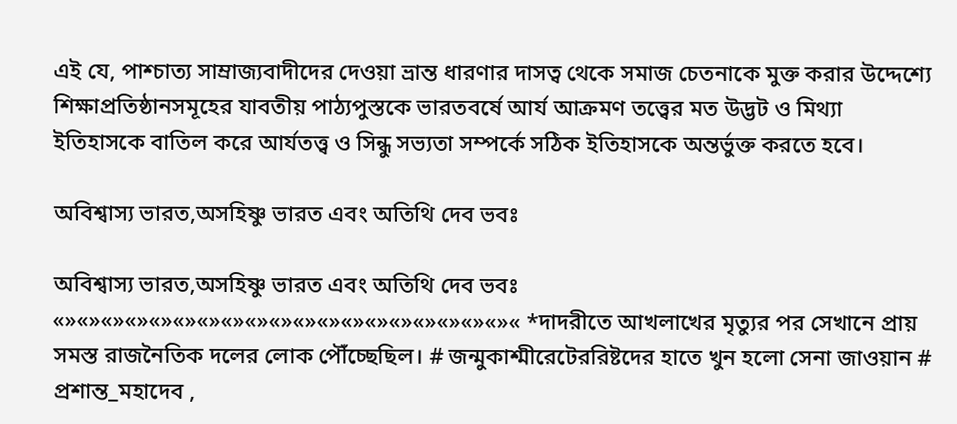এই যে, পাশ্চাত্য সাম্রাজ্যবাদীদের দেওয়া ভ্রান্ত ধারণার দাসত্ব থেকে সমাজ চেতনাকে মুক্ত করার উদ্দেশ্যে শিক্ষাপ্রতিষ্ঠানসমূহের যাবতীয় পাঠ্যপুস্তকে ভারতবর্ষে আর্য আক্রমণ তত্ত্বের মত উদ্ভট ও মিথ্যা ইতিহাসকে বাতিল করে আর্যতত্ত্ব ও সিন্ধু সভ্যতা সম্পর্কে সঠিক ইতিহাসকে অন্তর্ভুক্ত করতে হবে।

অবিশ্বাস্য ভারত,অসহিষ্ণু ভারত এবং অতিথি দেব ভবঃ

অবিশ্বাস্য ভারত,অসহিষ্ণু ভারত এবং অতিথি দেব ভবঃ «»«»«»«»«»«»«»«»«»«»«»«»«»«»«»«»«»«»«»« *দাদরীতে আখলাখের মৃত্যুর পর সেখানে প্রায় সমস্ত রাজনৈতিক দলের লোক পৌঁচ্ছেছিল। # জন্মুকাশ্মীরেটেররিষ্টদের হাতে খুন হলো সেনা জাওয়ান # প্রশান্ত_মহাদেব ,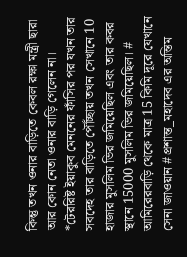কিন্তু তখন ওনার বাড়িতে কেবল রক্ষা মন্ত্রী ছারা আর কোন নেতা ওনার বাড়ি গেলেন না। *টেররিষ্ট ইয়াকুব মেননের ফাঁসির পর যখন তার সবদেহ তার বাড়িতে পৌঁচ্ছায় তখন সেখানে 10 হাজার মুসলিম ভির জমিয়েছিল এবং তার কবর স্থানে 15000 মুসলিম ভির জমিয়েছিল। # আমিরেরবাড়ি থেকে মাত্র 15 কিমি দূরে যেখানে সেনা জাওয়ান #প্রশান্ত_মহাদেব এর অন্তিম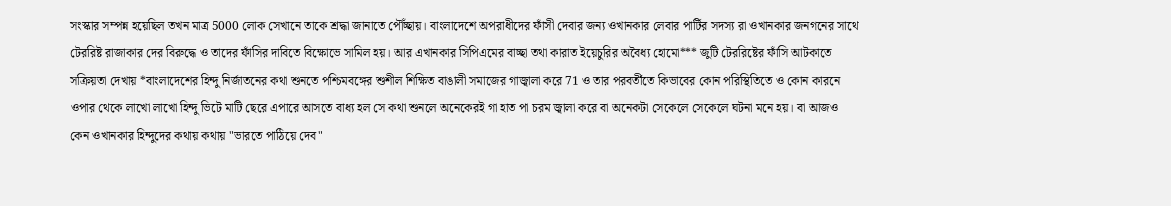সংস্কার সম্পন্ন হয়েছিল তখন মাত্র 5000 লোক সেখানে তাকে শ্রদ্ধা জানাতে পৌঁচ্ছায়। বাংলাদেশে অপরাধীদের ফাঁসী দেবার জন্য ওখানকার লেবার পার্টির সদস্য রা ওখানকার জনগনের সাথে টেররিষ্ট রাজাকার দের বিরুদ্ধে ও তাদের ফাঁসির দাবিতে বিক্ষোভে সামিল হয়। আর এখানকার সিপিএমের বাচ্ছা তথা কারাত ইয়েচুরির অবৈধ্য হোমো*** জুটি টেররিষ্টের ফাঁসি আটকাতে সক্রিয়তা দেখায় *বাংলাদেশের হিন্দু নির্জাতনের কথা শুনতে পশ্চিমবঙ্গের শুশীল শিক্ষিত বাঙালী সমাজের গাজ্বালা করে 71 ও তার পরবর্তীতে কিভাবের কোন পরিস্থিতিতে ও কোন কারনে ওপার থেকে লাখো লাখো হিন্দু ভিটে মাটি ছেরে এপারে আসতে বাধ্য হল সে কথা শুনলে অনেকেরই গা হাত পা চরম জ্বালা করে বা অনেকটা সেকেলে সেকেলে ঘটনা মনে হয়। বা আজও কেন ওখানকার হিন্দুদের কথায় কথায় "ভারতে পাঠিয়ে দেব"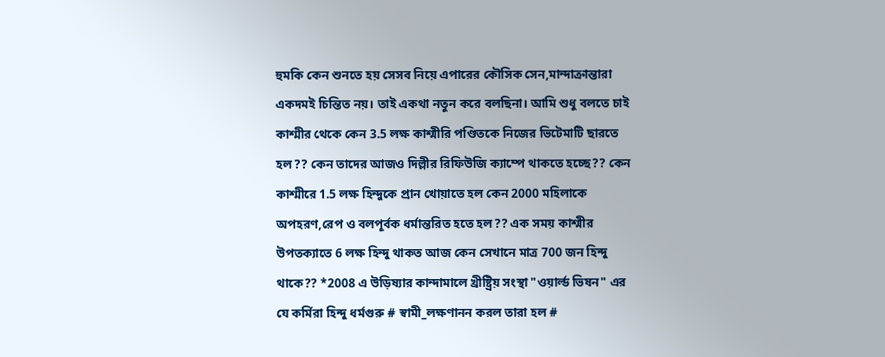হুমকি কেন শুনতে হয় সেসব নিয়ে এপারের কৌসিক সেন,মান্দাক্রান্তারা একদমই চিন্তিত নয়। তাই একথা নতুন করে বলছিনা। আমি শুধু বলতে চাই কাশ্মীর থেকে কেন 3.5 লক্ষ কাশ্মীরি পণ্ডিতকে নিজের ভিটেমাটি ছারতে হল?? কেন তাদের আজও দিল্লীর রিফিউজি ক্যাম্পে থাকতে হচ্ছে?? কেন কাশ্মীরে 1.5 লক্ষ হিন্দুকে প্রান খোয়াতে হল কেন 2000 মহিলাকে অপহরণ,রেপ ও বলপূর্বক ধর্মান্তরিত হতে হল?? এক সময় কাশ্মীর উপতক্যাতে 6 লক্ষ হিন্দু থাকত আজ কেন সেখানে মাত্র 700 জন হিন্দু থাকে?? *2008 এ উড়িষ্যার কান্দামালে খ্রীষ্ট্রিয় সংস্থা "ওয়ার্ল্ড ভিষন" এর যে কর্মিরা হিন্দু ধর্মগুরু # স্বামী_লক্ষণানন করল তারা হল #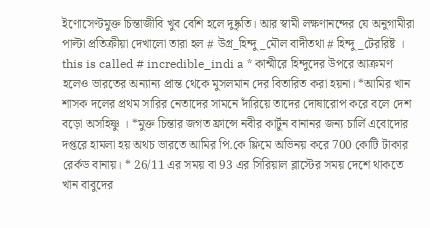ইণোসেণ্টমুক্ত চিন্তাজীবি খুব বেশি হলে দুষ্কৃতি। আর স্বামী লক্ষণানন্দের যে অনুগামীরা পাল্টা প্রতিক্রীয়া দেখালো তারা হল # উগ্র_হিন্দু_মৌল বাদীতথা # হিন্দু_টেররিষ্ট । this is called # incredible_indi a * কাশ্মীরে হিন্দুদের উপরে আক্রমণ হলেও ভারতের অন্যান্য প্রান্ত থেকে মুসলমান দের বিতারিত করা হয়না। *আমির খান শাসক দলের প্রথম সারির নেতাদের সামনে দাঁরিয়ে তাদের দোষারোপ করে বলে দেশ বড়ো অসহিষ্ণু । *মুক্ত চিন্তার জগত ফ্রান্সে নবীর কার্টুন বানানর জন্য চার্লি এবোদোর দপ্তরে হামলা হয় অথচ ভারতে আমির পি.কে ফ্লিমে অভিনয় করে 700 কোটি টাকার রের্কড বানায়। * 26/11 এর সময় বা 93 এর সিরিয়াল ব্লাস্টের সময় দেশে থাকতে খান বাবুদের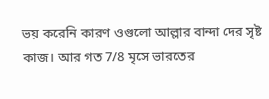ভয় করেনি কারণ ওগুলো আল্লার বান্দা দের সৃষ্ট কাজ। আর গত 7/8 মৃসে ভারতের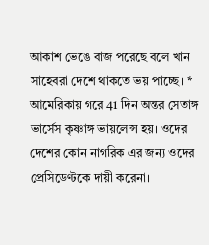আকাশ ভেঙে বাজ পরেছে বলে খান সাহেবরা দেশে থাকতে ভয় পাচ্ছে। * আমেরিকায় গরে 41 দিন অন্তর সেতাঙ্গ ভার্সেস কৃষ্ণাঙ্গ ভায়লেন্স হয়। ওদের দেশের কোন নাগরিক এর জন্য ওদের প্রেসিডেণ্টকে দায়ী করেনা।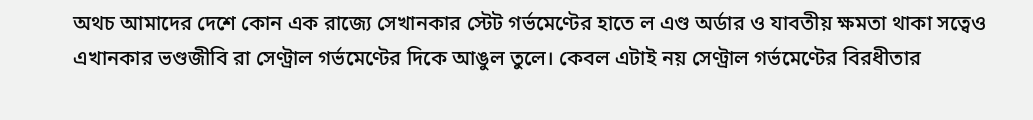অথচ আমাদের দেশে কোন এক রাজ্যে সেখানকার স্টেট গর্ভমেণ্টের হাতে ল এণ্ড অর্ডার ও যাবতীয় ক্ষমতা থাকা সত্বেও এখানকার ভণ্ডজীবি রা সেণ্ট্রাল গর্ভমেণ্টের দিকে আঙুল তুলে। কেবল এটাই নয় সেণ্ট্রাল গর্ভমেণ্টের বিরধীতার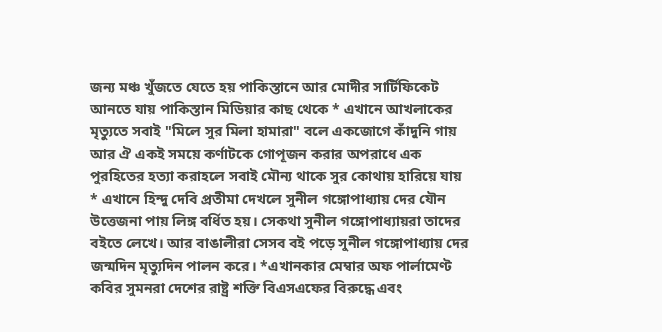জন্য মঞ্চ খুঁজতে যেতে হয় পাকিস্তানে আর মোদীর সার্টিফিকেট আনতে যায় পাকিস্তান মিডিয়ার কাছ থেকে * এখানে আখলাকের মৃত্যুতে সবাই "মিলে সুর মিলা হামারা" বলে একজোগে কাঁদুনি গায় আর ঐ একই সময়ে কর্ণাটকে গোপূজন করার অপরাধে এক পুরহিতের হত্যা করাহলে সবাই মৌন্য থাকে সুর কোথায় হারিয়ে যায় * এখানে হিন্দু দেবি প্রতীমা দেখলে সুনীল গঙ্গোপাধ্যায় দের যৌন উত্তেজনা পায় লিঙ্গ বর্ধিত হয়। সেকথা সুনীল গঙ্গোপাধ্যায়রা তাদের বইতে লেখে। আর বাঙালীরা সেসব বই পড়ে সুনীল গঙ্গোপাধ্যায় দের জন্মদিন মৃত্যুদিন পালন করে। *এখানকার মেম্বার অফ পার্লামেণ্ট কবির সুমনরা দেশের রাষ্ট্র শক্তি বিএসএফের বিরুদ্ধে এবং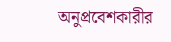অনুপ্রবেশকারীর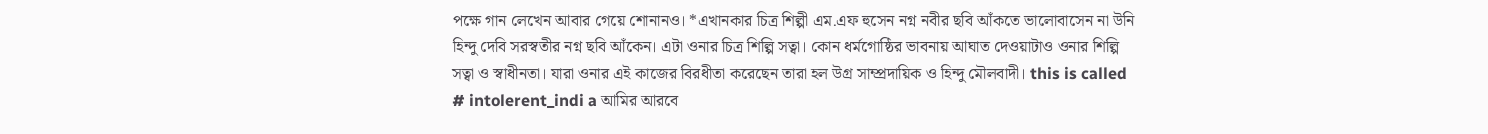পক্ষে গান লেখেন আবার গেয়ে শোনানও। *এখানকার চিত্র শিল্পী এম.এফ হুসেন নগ্ন নবীর ছবি আঁকতে ভালোবাসেন না উনি হিন্দু দেবি সরস্বতীর নগ্ন ছবি আঁকেন। এটা ওনার চিত্র শিল্পি সত্বা। কোন ধর্মগোষ্ঠির ভাবনায় আঘাত দেওয়াটাও ওনার শিল্পি সত্বা ও স্বাধীনতা। যারা ওনার এই কাজের বিরধীতা করেছেন তারা হল উগ্র সাম্প্রদায়িক ও হিন্দু মৌলবাদী। this is called # intolerent_indi a আমির আরবে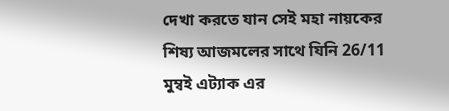দেখা করতে যান সেই মহা নায়কের শিষ্য আজমলের সাথে যিনি 26/11 মুম্বই এট্যাক এর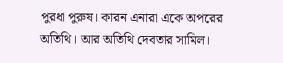পুরধা পুরুষ। কারন এনারা একে অপরের অতিথি। আর অতিথি দেবতার সামিল।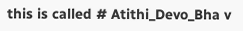this is called # Atithi_Devo_Bha v